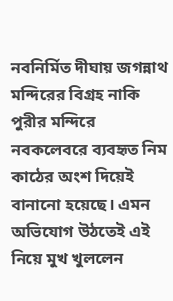নবনির্মিত দীঘায় জগন্নাথ মন্দিরের বিগ্রহ নাকি পুরীর মন্দিরে নবকলেবরে ব্যবহৃত নিম কাঠের অংশ দিয়েই বানানো হয়েছে। এমন অভিযোগ উঠতেই এই নিয়ে মুখ খুললেন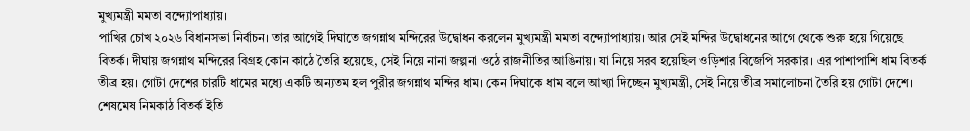মুখ্যমন্ত্রী মমতা বন্দ্যোপাধ্যায়।
পাখির চোখ ২০২৬ বিধানসভা নির্বাচন। তার আগেই দিঘাতে জগন্নাথ মন্দিরের উদ্বোধন করলেন মুখ্যমন্ত্রী মমতা বন্দ্যোপাধ্যায়। আর সেই মন্দির উদ্বোধনের আগে থেকে শুরু হয়ে গিয়েছে বিতর্ক। দীঘায় জগন্নাথ মন্দিরের বিগ্রহ কোন কাঠে তৈরি হয়েছে, সেই নিয়ে নানা জল্পনা ওঠে রাজনীতির আঙিনায়। যা নিয়ে সরব হয়েছিল ওড়িশার বিজেপি সরকার। এর পাশাপাশি ধাম বিতর্ক তীব্র হয়। গোটা দেশের চারটি ধামের মধ্যে একটি অন্যতম হল পুরীর জগন্নাথ মন্দির ধাম। কেন দিঘাকে ধাম বলে আখ্যা দিচ্ছেন মুখ্যমন্ত্রী, সেই নিয়ে তীব্র সমালোচনা তৈরি হয় গোটা দেশে। শেষমেষ নিমকাঠ বিতর্ক ইতি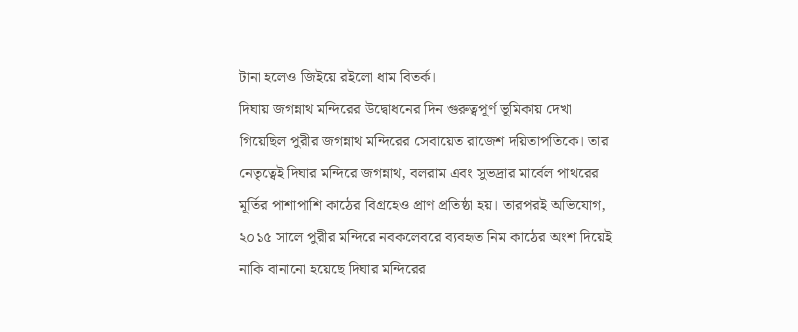টানা হলেও জিইয়ে রইলো ধাম বিতর্ক।
দিঘায় জগন্নাথ মন্দিরের উদ্বোধনের দিন গুরুত্বপূর্ণ ভূমিকায় দেখা গিয়েছিল পুরীর জগন্নাথ মন্দিরের সেবায়েত রাজেশ দয়িতাপতিকে। তার নেতৃত্বেই দিঘার মন্দিরে জগন্নাথ, বলরাম এবং সুভদ্রার মার্বেল পাথরের মূর্তির পাশাপাশি কাঠের বিগ্রহেও প্রাণ প্রতিষ্ঠা হয়। তারপরই অভিযোগ, ২০১৫ সালে পুরীর মন্দিরে নবকলেবরে ব্যবহৃত নিম কাঠের অংশ দিয়েই নাকি বানানো হয়েছে দিঘার মন্দিরের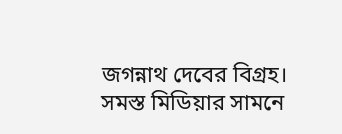জগন্নাথ দেবের বিগ্রহ। সমস্ত মিডিয়ার সামনে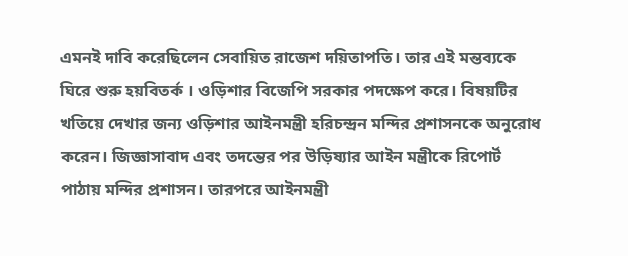এমনই দাবি করেছিলেন সেবায়িত রাজেশ দয়িতাপতি। তার এই মন্তব্যকে ঘিরে শুরু হয়বিতর্ক । ওড়িশার বিজেপি সরকার পদক্ষেপ করে। বিষয়টির খতিয়ে দেখার জন্য ওড়িশার আইনমন্ত্রী হরিচন্দ্রন মন্দির প্রশাসনকে অনুরোধ করেন। জিজ্ঞাসাবাদ এবং তদন্তের পর উড়িষ্যার আইন মন্ত্রীকে রিপোর্ট পাঠায় মন্দির প্রশাসন। তারপরে আইনমন্ত্রী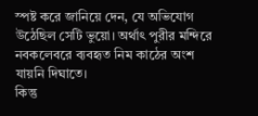স্পষ্ট করে জানিয়ে দেন, যে অভিযোগ উঠেছিল সেটি ভুয়ো। অর্থাৎ পুরীর মন্দিরে নবকলেবরে ব্যবহৃত নিম কাঠের অংশ যায়নি দিঘাতে।
কিন্তু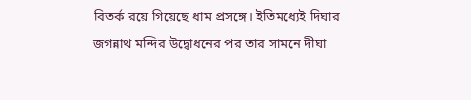বিতর্ক রয়ে গিয়েছে ধাম প্রসঙ্গে। ইতিমধ্যেই দিঘার জগন্নাথ মন্দির উদ্বোধনের পর তার সামনে দীঘা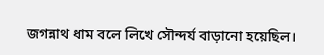জগন্নাথ ধাম বলে লিখে সৌন্দর্য বাড়ানো হয়েছিল।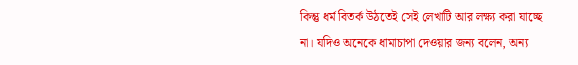কিন্তু ধর্ম বিতর্ক উঠতেই সেই লেখাটি আর লক্ষ্য করা যাচ্ছে না। যদিও অনেকে ধামাচাপা দেওয়ার জন্য বলেন, অন্য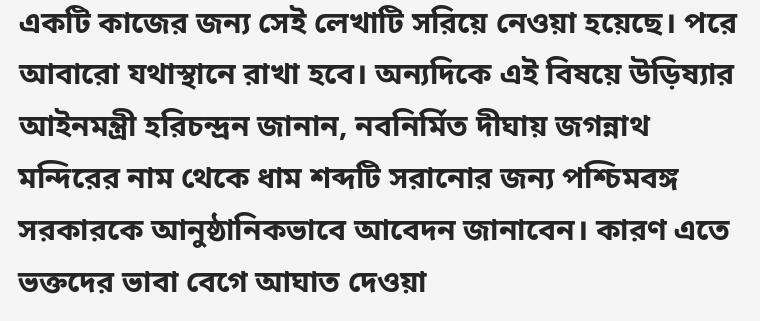একটি কাজের জন্য সেই লেখাটি সরিয়ে নেওয়া হয়েছে। পরে আবারো যথাস্থানে রাখা হবে। অন্যদিকে এই বিষয়ে উড়িষ্যার আইনমন্ত্রী হরিচন্দ্রন জানান, নবনির্মিত দীঘায় জগন্নাথ মন্দিরের নাম থেকে ধাম শব্দটি সরানোর জন্য পশ্চিমবঙ্গ সরকারকে আনুষ্ঠানিকভাবে আবেদন জানাবেন। কারণ এতে ভক্তদের ভাবা বেগে আঘাত দেওয়া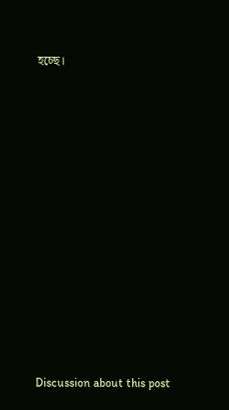হচ্ছে।












Discussion about this post